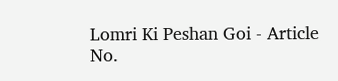Lomri Ki Peshan Goi - Article No.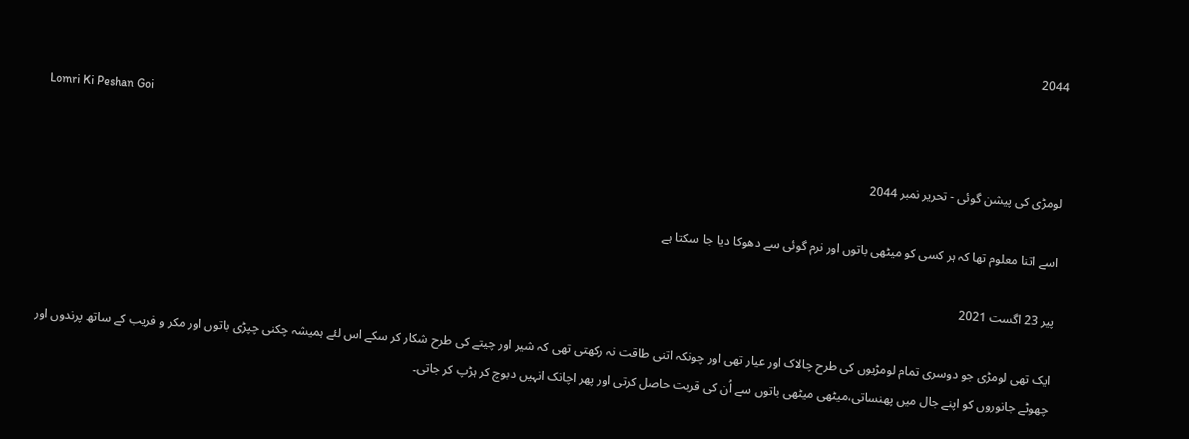2044

Lomri Ki Peshan Goi

لومڑی کی پیشن گوئی - تحریر نمبر 2044

اسے اتنا معلوم تھا کہ ہر کسی کو میٹھی باتوں اور نرم گوئی سے دھوکا دیا جا سکتا ہے

پیر 23 اگست 2021

ایک تھی لومڑی جو دوسری تمام لومڑیوں کی طرح چالاک اور عیار تھی اور چونکہ اتنی طاقت نہ رکھتی تھی کہ شیر اور چیتے کی طرح شکار کر سکے اس لئے ہمیشہ چکنی چپڑی باتوں اور مکر و فریب کے ساتھ پرندوں اور چھوٹے جانوروں کو اپنے جال میں پھنساتی،میٹھی میٹھی باتوں سے اُن کی قربت حاصل کرتی اور پھر اچانک انہیں دبوچ کر ہڑپ کر جاتی۔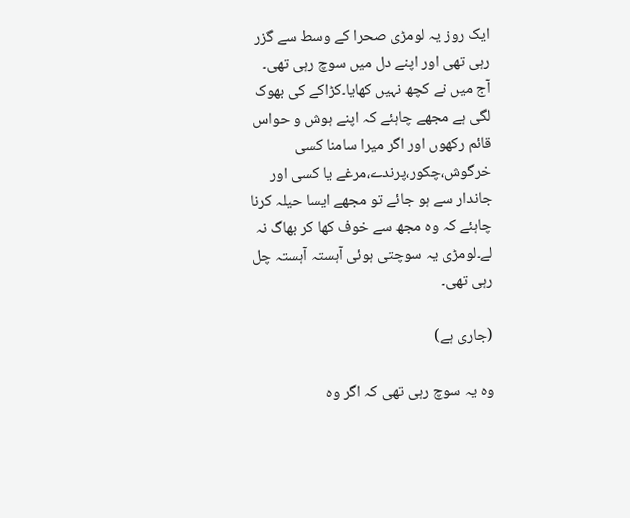ایک روز یہ لومڑی صحرا کے وسط سے گزر رہی تھی اور اپنے دل میں سوچ رہی تھی۔
آج میں نے کچھ نہیں کھایا۔کڑاکے کی بھوک لگی ہے مجھے چاہئے کہ اپنے ہوش و حواس قائم رکھوں اور اگر میرا سامنا کسی خرگوش،چکور،پرندے،مرغے یا کسی اور جاندار سے ہو جائے تو مجھے ایسا حیلہ کرنا چاہئے کہ وہ مجھ سے خوف کھا کر بھاگ نہ لے۔لومڑی یہ سوچتی ہوئی آہستہ آہستہ چل رہی تھی۔

(جاری ہے)

وہ یہ سوچ رہی تھی کہ اگر وہ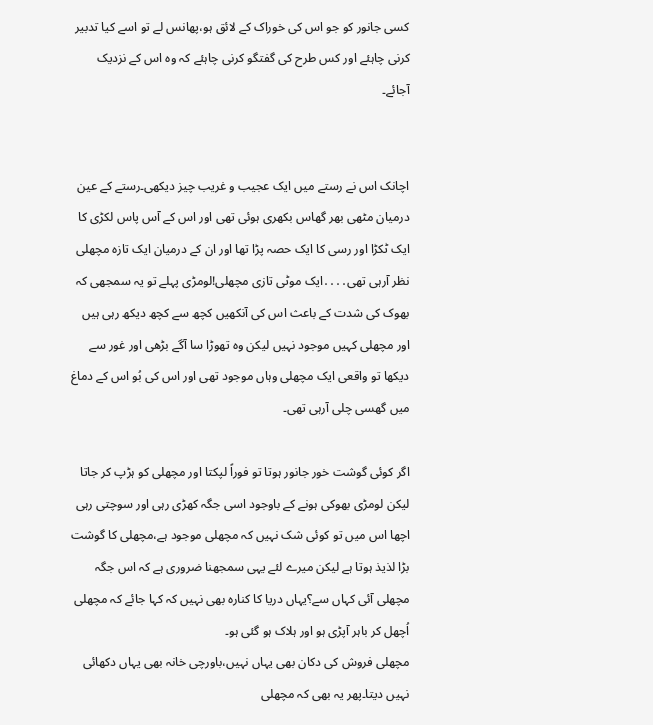کسی جانور کو جو اس کی خوراک کے لائق ہو،پھانس لے تو اسے کیا تدبیر کرنی چاہئے اور کس طرح کی گفتگو کرنی چاہئے کہ وہ اس کے نزدیک آجائے۔


اچانک اس نے رستے میں ایک عجیب و غریب چیز دیکھی۔رستے کے عین درمیان مٹھی بھر گھاس بکھری ہوئی تھی اور اس کے آس پاس لکڑی کا ایک ٹکڑا اور رسی کا ایک حصہ پڑا تھا اور ان کے درمیان ایک تازہ مچھلی نظر آرہی تھی․․․․ایک موٹی تازی مچھلی!لومڑی پہلے تو یہ سمجھی کہ بھوک کی شدت کے باعث اس کی آنکھیں کچھ سے کچھ دیکھ رہی ہیں اور مچھلی کہیں موجود نہیں لیکن وہ تھوڑا سا آگے بڑھی اور غور سے دیکھا تو واقعی ایک مچھلی وہاں موجود تھی اور اس کی بُو اس کے دماغ میں گھسی چلی آرہی تھی۔

اگر کوئی گوشت خور جانور ہوتا تو فوراً لپکتا اور مچھلی کو ہڑپ کر جاتا لیکن لومڑی بھوکی ہونے کے باوجود اسی جگہ کھڑی رہی اور سوچتی رہی اچھا اس میں تو کوئی شک نہیں کہ مچھلی موجود ہے،مچھلی کا گوشت بڑا لذیذ ہوتا ہے لیکن میرے لئے یہی سمجھنا ضروری ہے کہ اس جگہ مچھلی آئی کہاں سے؟یہاں دریا کا کنارہ بھی نہیں کہ کہا جائے کہ مچھلی اُچھل کر باہر آپڑی ہو اور ہلاک ہو گئی ہو۔
مچھلی فروش کی دکان بھی یہاں نہیں،باورچی خانہ بھی یہاں دکھائی نہیں دیتا۔پھر یہ بھی کہ مچھلی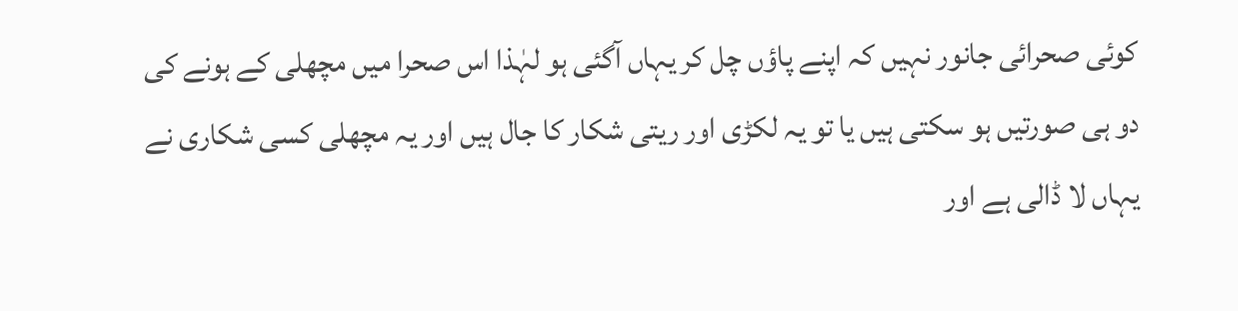کوئی صحرائی جانور نہیں کہ اپنے پاؤں چل کر یہاں آگئی ہو لہٰذا اس صحرا میں مچھلی کے ہونے کی دو ہی صورتیں ہو سکتی ہیں یا تو یہ لکڑی اور ریتی شکار کا جال ہیں اور یہ مچھلی کسی شکاری نے یہاں لا ڈالی ہے اور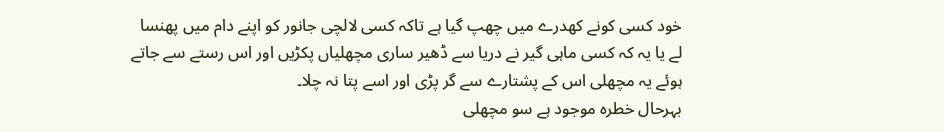خود کسی کونے کھدرے میں چھپ گیا ہے تاکہ کسی لالچی جانور کو اپنے دام میں پھنسا لے یا یہ کہ کسی ماہی گیر نے دریا سے ڈھیر ساری مچھلیاں پکڑیں اور اس رستے سے جاتے ہوئے یہ مچھلی اس کے پشتارے سے گر پڑی اور اسے پتا نہ چلا۔
بہرحال خطرہ موجود ہے سو مچھلی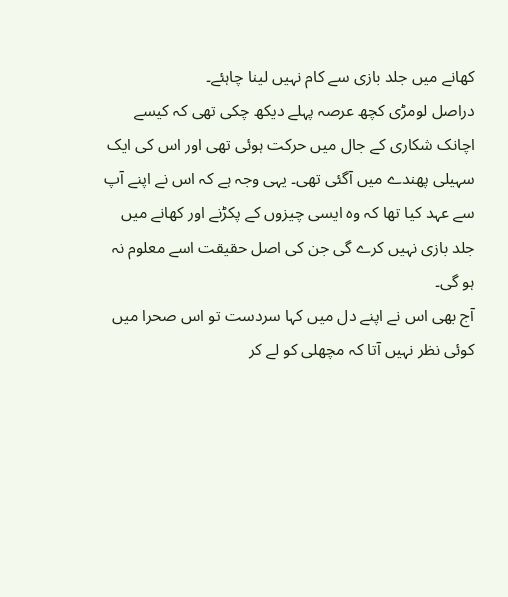کھانے میں جلد بازی سے کام نہیں لینا چاہئے۔
دراصل لومڑی کچھ عرصہ پہلے دیکھ چکی تھی کہ کیسے اچانک شکاری کے جال میں حرکت ہوئی تھی اور اس کی ایک سہیلی پھندے میں آگئی تھی۔ یہی وجہ ہے کہ اس نے اپنے آپ سے عہد کیا تھا کہ وہ ایسی چیزوں کے پکڑنے اور کھانے میں جلد بازی نہیں کرے گی جن کی اصل حقیقت اسے معلوم نہ ہو گی۔
آج بھی اس نے اپنے دل میں کہا سردست تو اس صحرا میں کوئی نظر نہیں آتا کہ مچھلی کو لے کر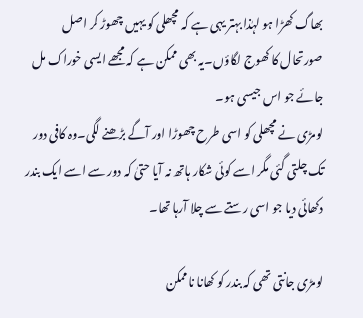بھاگ کھڑا ہو لہٰذا بہتر یہی ہے کہ مچھلی کو یہیں چھوڑ کر اصل صورتحال کا کھوج لگاؤں۔یہ بھی ممکن ہے کہ مجھے ایسی خوراک مل جائے جو اس جیسی ہو۔
لومڑی نے مچھلی کو اسی طرح چھوڑا اور آگے بڑھنے لگی۔وہ کافی دور تک چلتی گئی مگر اسے کوئی شکار ہاتھ نہ آیا حتیٰ کہ دور سے اسے ایک بندر دکھائی دیا جو اسی رستے سے چلا آرہا تھا۔

لومڑی جانتی تھی کہ بندر کو کھانا ناممکن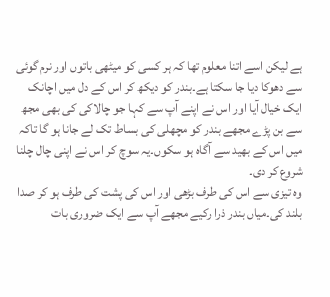ہے لیکن اسے اتنا معلوم تھا کہ ہر کسی کو میٹھی باتوں اور نرم گوئی سے دھوکا دیا جا سکتا ہے۔بندر کو دیکھ کر اس کے دل میں اچانک ایک خیال آیا اور اس نے اپنے آپ سے کہا جو چالاکی کی بھی مجھ سے بن پڑے مجھے بندر کو مچھلی کی بساط تک لے جانا ہو گا تاکہ میں اس کے بھید سے آگاہ ہو سکوں۔یہ سوچ کر اس نے اپنی چال چلنا شروع کر دی۔
وہ تیزی سے اس کی طرف بڑھی اور اس کی پشت کی طرف ہو کر صدا بلند کی۔میاں بندر ذرا رکیے مجھے آپ سے ایک ضروری بات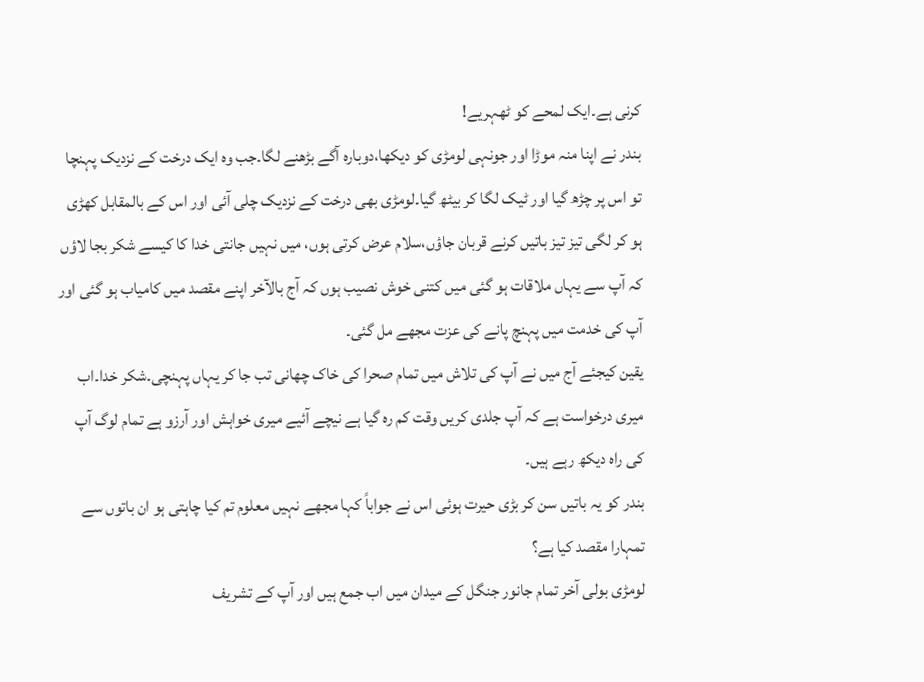کرنی ہے۔ایک لمحے کو ٹھہریے!
بندر نے اپنا منہ موڑا اور جونہی لومڑی کو دیکھا،دوبارہ آگے بڑھنے لگا۔جب وہ ایک درخت کے نزدیک پہنچا تو اس پر چڑھ گیا اور ٹیک لگا کر بیٹھ گیا۔لومڑی بھی درخت کے نزدیک چلی آئی اور اس کے بالمقابل کھڑی ہو کر لگی تیز تیز باتیں کرنے قربان جاؤں،سلام عرض کرتی ہوں، میں نہیں جانتی خدا کا کیسے شکر بجا لاؤں کہ آپ سے یہاں ملاقات ہو گئی میں کتنی خوش نصیب ہوں کہ آج بالآخر اپنے مقصد میں کامیاب ہو گئی اور آپ کی خدمت میں پہنچ پانے کی عزت مجھے مل گئی۔
یقین کیجئے آج میں نے آپ کی تلاش میں تمام صحرا کی خاک چھانی تب جا کر یہاں پہنچی۔شکر خدا۔اب میری درخواست ہے کہ آپ جلدی کریں وقت کم رہ گیا ہے نیچے آئیے میری خواہش اور آرزو ہے تمام لوگ آپ کی راہ دیکھ رہے ہیں۔
بندر کو یہ باتیں سن کر بڑی حیرت ہوئی اس نے جواباً کہا مجھے نہیں معلوم تم کیا چاہتی ہو ان باتوں سے تمہارا مقصد کیا ہے؟
لومڑی بولی آخر تمام جانور جنگل کے میدان میں اب جمع ہیں اور آپ کے تشریف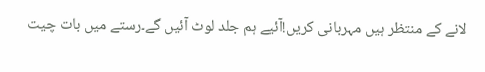لانے کے منتظر ہیں مہربانی کریں!آئیے ہم جلد لوٹ آئیں گے۔رستے میں بات چیت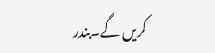کریں گے۔بندر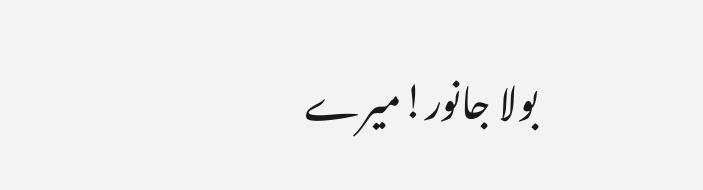بولا جانور!میرے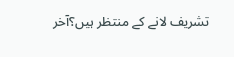تشریف لانے کے منتظر ہیں؟آخر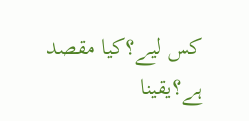کس لیے؟کیا مقصد ہے؟یقینا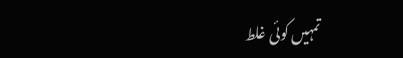تمہیں کوئی غلط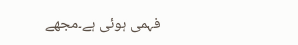فہمی ہوئی ہے۔مجھے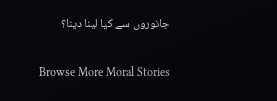جانوروں سے کیا لینا دینا؟

Browse More Moral Stories